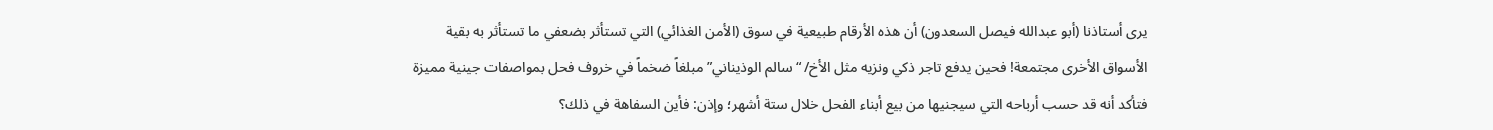يرى أستاذنا (أبو عبدالله فيصل السعدون) أن هذه الأرقام طبيعية في سوق (الأمن الغذائي) التي تستأثر بضعفي ما تستأثر به بقية الأسواق الأخرى مجتمعة! فحين يدفع تاجر ذكي ونزيه مثل الأخ/ “سالم الوذيناني” مبلغاً ضخماً في خروف فحل بمواصفات جينية مميزة فتأكد أنه قد حسب أرباحه التي سيجنيها من بيع أبناء الفحل خلال ستة أشهر؛ وإذن: فأين السفاهة في ذلك؟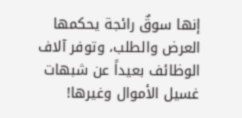إنها سوقٌ رائجة يحكمها العرض والطلب، وتوفر آلاف الوظائف بعيداً عن شبهات غسيل الأموال وغيرها!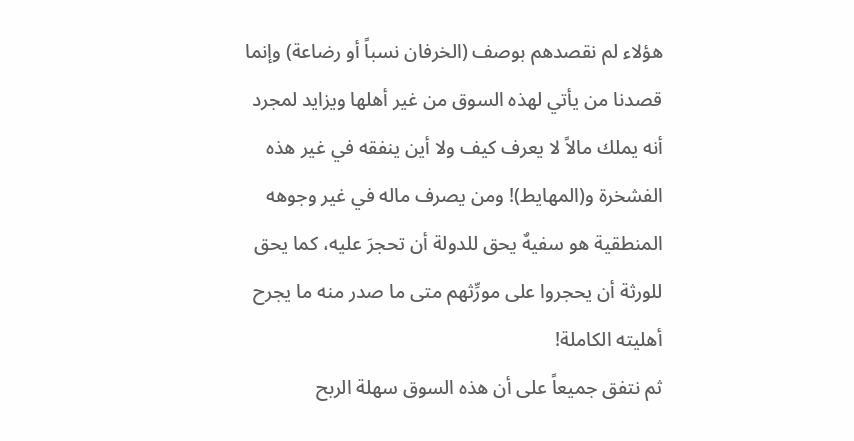هؤلاء لم نقصدهم بوصف (الخرفان نسباً أو رضاعة) وإنما قصدنا من يأتي لهذه السوق من غير أهلها ويزايد لمجرد أنه يملك مالاً لا يعرف كيف ولا أين ينفقه في غير هذه الفشخرة و(المهايط)! ومن يصرف ماله في غير وجوهه المنطقية هو سفيهٌ يحق للدولة أن تحجرَ عليه، كما يحق للورثة أن يحجروا على مورِّثهم متى ما صدر منه ما يجرح أهليته الكاملة!
ثم نتفق جميعاً على أن هذه السوق سهلة الربح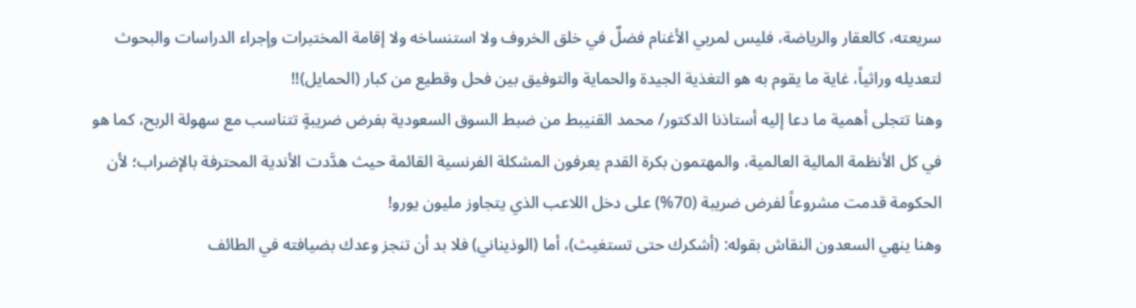سريعته، كالعقار والرياضة، فليس لمربي الأغنام فضلٌ في خلق الخروف ولا استنساخه ولا إقامة المختبرات وإجراء الدراسات والبحوث لتعديله وراثياً، غاية ما يقوم به هو التغذية الجيدة والحماية والتوفيق بين فحل وقطيع من كبار (الحمايل)!!
وهنا تتجلى أهمية ما دعا إليه أستاذنا الدكتور/ محمد القنيبط من ضبط السوق السعودية بفرض ضريبةٍ تتناسب مع سهولة الربح، كما هو في كل الأنظمة المالية العالمية، والمهتمون بكرة القدم يعرفون المشكلة الفرنسية القائمة حيث هدَّدت الأندية المحترفة بالإضراب؛ لأن الحكومة قدمت مشروعاً لفرض ضريبة (70%) على دخل اللاعب الذي يتجاوز مليون يورو!
وهنا ينهي السعدون النقاش بقوله: (أشكرك حتى تستغيث)، أما (الوذيناني) فلا بد أن تنجز وعدك بضيافته في الطائف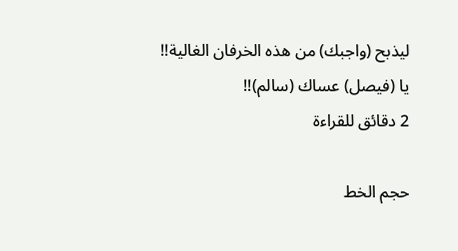ليذبح (واجبك) من هذه الخرفان الغالية!!
يا (فيصل) عساك (سالم)!!
2 دقائق للقراءة

حجم الخط